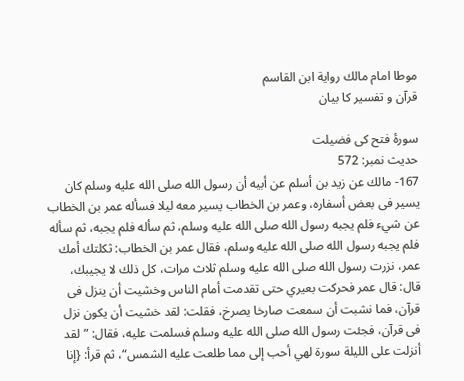موطا امام مالك رواية ابن القاسم
قرآن و تفسیر کا بیان

سورۂ فتح کی فضیلت
حدیث نمبر: 572
167- مالك عن زيد بن أسلم عن أبيه أن رسول الله صلى الله عليه وسلم كان يسير فى بعض أسفاره، وعمر بن الخطاب يسير معه ليلا فسأله عمر بن الخطاب عن شيء فلم يجبه رسول الله صلى الله عليه وسلم، ثم سأله فلم يجبه، ثم سأله فلم يجبه رسول الله صلى الله عليه وسلم، فقال عمر بن الخطاب: ثكلتك أمك عمر، نزرت رسول الله صلى الله عليه وسلم ثلاث مرات، كل ذلك لا يجيبك، قال: قال عمر فحركت بعيري حتى تقدمت أمام الناس وخشيت أن ينزل فى قرآن، فما نشبت أن سمعت صارخا يصرخ، فقلت: لقد خشيت أن يكون نزل فى قرآن، فجئت رسول الله صلى الله عليه وسلم فسلمت عليه، فقال: ”لقد أنزلت على الليلة سورة لهي أحب إلى مما طلعت عليه الشمس“، ثم قرأ: {إنا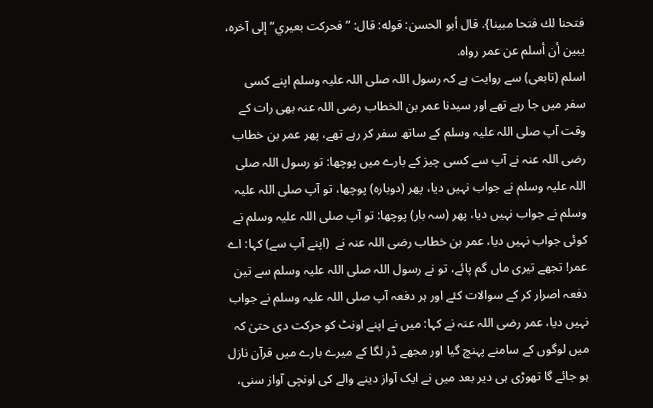فتحنا لك فتحا مبينا}. قال أبو الحسن: قوله: قال: ”فحركت بعيري“ إلى آخره، يبين أن أسلم عن عمر رواه.
اسلم (تابعی) سے روایت ہے کہ رسول اللہ صلی اللہ علیہ وسلم اپنے کسی سفر میں جا رہے تھے اور سیدنا عمر بن الخطاب رضی اللہ عنہ بھی رات کے وقت آپ صلی اللہ علیہ وسلم کے ساتھ سفر کر رہے تھے، پھر عمر بن خطاب رضی اللہ عنہ نے آپ سے کسی چیز کے بارے میں پوچھا: تو رسول اللہ صلی اللہ علیہ وسلم نے جواب نہیں دیا، پھر (دوبارہ) پوچھا، تو آپ صلی اللہ علیہ وسلم نے جواب نہیں دیا، پھر (سہ بار) پوچھا: تو آپ صلی اللہ علیہ وسلم نے کوئی جواب نہیں دیا، عمر بن خطاب رضی اللہ عنہ نے  (اپنے آپ سے) کہا: اے عمر! تجھے تیری ماں گم پائے، تو نے رسول اللہ صلی اللہ علیہ وسلم سے تین دفعہ اصرار کر کے سوالات کئے اور ہر دفعہ آپ صلی اللہ علیہ وسلم نے جواب نہیں دیا، عمر رضی اللہ عنہ نے کہا: میں نے اپنے اونٹ کو حرکت دی حتیٰ کہ میں لوگوں کے سامنے پہنچ گیا اور مجھے ڈر لگا کے میرے بارے میں قرآن نازل ہو جائے گا تھوڑی ہی دیر بعد میں نے ایک آواز دینے والے کی اونچی آواز سنی،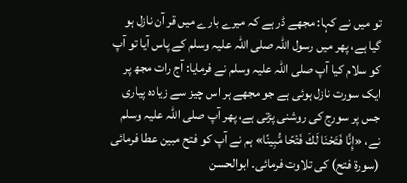تو میں نے کہا: مجھے ڈر ہے کہ میرے بارے میں قر آن نازل ہو گیا ہے، پھر میں رسول اللہ صلی اللہ علیہ وسلم کے پاس آیا تو آپ کو سلام کیا آپ صلی اللہ علیہ وسلم نے فرمایا: آج رات مجھ پر ایک سورت نازل ہوئی ہے جو مجھے ہر اس چیز سے زیادہ پیاری جس پر سورج کی روشنی پڑتی ہے، پھر آپ صلی اللہ علیہ وسلم نے، «إِنَّا فَتَحْنَا لَكَ فَتْحًا مُّبِينًا» ہم نے آپ کو فتح مبین عطا فرمائی (سورة فتح) کی تلاوت فرمائی۔ ابوالحسن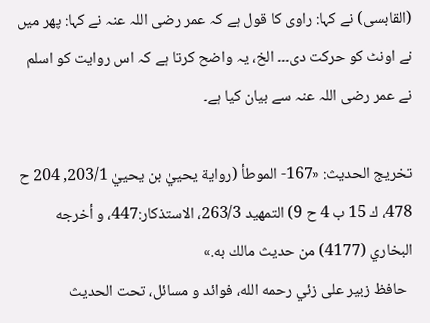(القابسی) نے کہا: راوی کا قول ہے کہ عمر رضی اللہ عنہ نے کہا: پھر میں نے اونٹ کو حرکت دی۔۔۔ الخ، یہ واضح کرتا ہے کہ اس روایت کو اسلم نے عمر رضی اللہ عنہ سے بیان کیا ہے۔

تخریج الحدیث: «167- الموطأ (رواية يحييٰ بن يحييٰ 203/1, 204 ح 478، ك 15 ب 4 ح 9) التمهيد 263/3، الاستذكار:447، و أخرجه البخاري (4177) من حديث مالك به.»
  حافظ زبير على زئي رحمه الله، فوائد و مسائل، تحت الحديث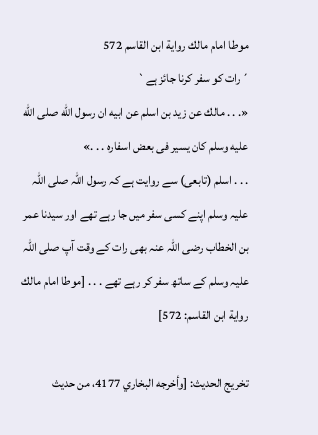موطا امام مالك رواية ابن القاسم 572
´رات کو سفر کرنا جائز ہے`
«. . . مالك عن زيد بن اسلم عن ابيه ان رسول الله صلى الله عليه وسلم كان يسير فى بعض اسفاره . . .»
. . . اسلم (تابعی) سے روایت ہے کہ رسول اللہ صلی اللہ علیہ وسلم اپنے کسی سفر میں جا رہے تھے اور سیدنا عمر بن الخطاب رضی اللہ عنہ بھی رات کے وقت آپ صلی اللہ علیہ وسلم کے ساتھ سفر کر رہے تھے . . . [موطا امام مالك رواية ابن القاسم: 572]

تخریج الحدیث: [وأخرجه البخاري 4177، من حديث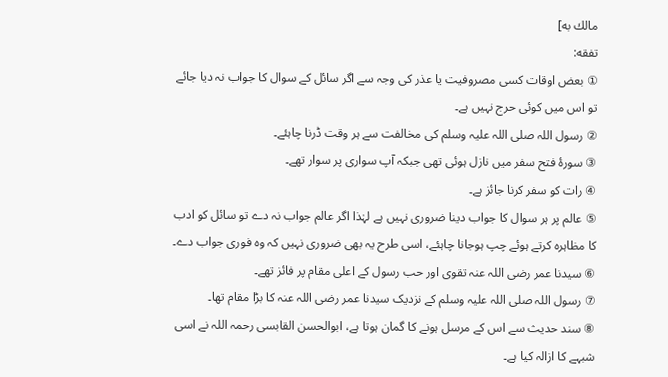مالك به]
تفقه:
① بعض اوقات کسی مصروفیت یا عذر کی وجہ سے اگر سائل کے سوال کا جواب نہ دیا جائے تو اس میں کوئی حرج نہیں ہے۔
② رسول اللہ صلی اللہ علیہ وسلم کی مخالفت سے ہر وقت ڈرنا چاہئے۔
③ سورۂ فتح سفر میں نازل ہوئی تھی جبکہ آپ سواری پر سوار تھے۔
④ رات کو سفر کرنا جائز ہے۔
⑤ عالم پر ہر سوال کا جواب دینا ضروری نہیں ہے لہٰذا اگر عالم جواب نہ دے تو سائل کو ادب کا مظاہرہ کرتے ہوئے چپ ہوجانا چاہئے، اسی طرح یہ بھی ضروری نہیں کہ وہ فوری جواب دے۔
⑥ سیدنا عمر رضی اللہ عنہ تقوی اور حب رسول کے اعلی مقام پر فائز تھے۔
⑦ رسول اللہ صلی اللہ علیہ وسلم کے نزدیک سیدنا عمر رضی اللہ عنہ کا بڑا مقام تھا۔
⑧ سند حدیث سے اس کے مرسل ہونے کا گمان ہوتا ہے، ابوالحسن القابسی رحمہ اللہ نے اسی شبہے کا ازالہ کیا ہے۔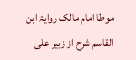موطا امام مالک روایۃ ابن القاسم شرح از زبیر علی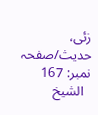زئی، حدیث/صفحہ نمبر: 167
  الشیخ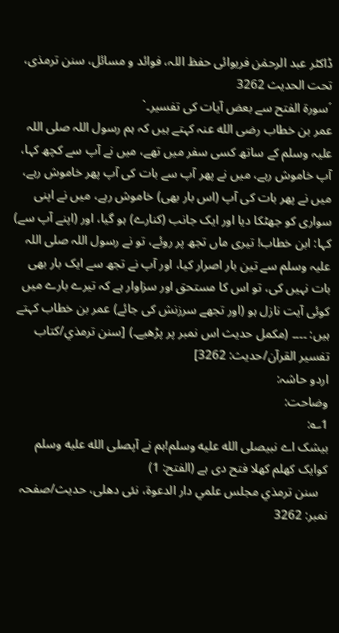ڈاکٹر عبد الرحمٰن فریوائی حفظ اللہ، فوائد و مسائل، سنن ترمذی، تحت الحديث 3262
´سورۃ الفتح سے بعض آیات کی تفسیر۔`
عمر بن خطاب رضی الله عنہ کہتے ہیں کہ ہم رسول اللہ صلی اللہ علیہ وسلم کے ساتھ کسی سفر میں تھے، میں نے آپ سے کچھ کہا، آپ خاموش رہے، میں نے پھر آپ سے بات کی آپ پھر خاموش رہے، میں نے پھر بات کی آپ (اس بار بھی) خاموش رہے، میں نے اپنی سواری کو جھٹکا دیا اور ایک جانب (کنارے) ہو گیا، اور (اپنے آپ سے) کہا: ابن خطاب! تیری ماں تجھ پر روئے، تو نے رسول اللہ صلی اللہ علیہ وسلم سے تین بار اصرار کیا، اور آپ نے تجھ سے ایک بار بھی بات نہیں کی، تو اس کا مستحق اور سزاوار ہے کہ تیرے بارے میں کوئی آیت نازل ہو (اور تجھے سرزنش کی جائے) عمر بن خطاب کہتے ہیں: ۔۔۔۔ (مکمل حدیث اس نمبر پر پڑھیے۔) [سنن ترمذي/كتاب تفسير القرآن/حدیث: 3262]
اردو حاشہ:
وضاحت:
1؎:
بیشک اے نبیصلى الله عليه وسلم!ہم نے آپصلى الله عليه وسلم کوایک کھلم کھلا فتح دی ہے (الفتح: 1)
   سنن ترمذي مجلس علمي دار الدعوة، نئى دهلى، حدیث/صفحہ نمبر: 3262